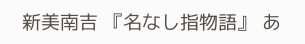新美南吉 『名なし指物語』 あ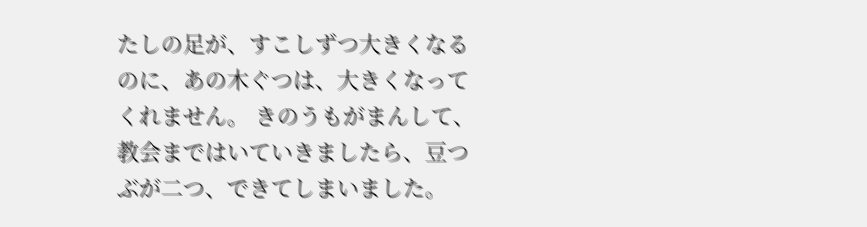たしの足が、すこしずつ大きくなるのに、あの木ぐつは、大きくなってくれません。 きのうもがまんして、教会まではいていきましたら、豆つぶが二つ、できてしまいました。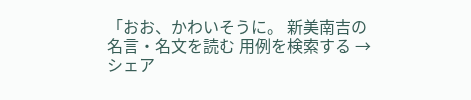「おお、かわいそうに。 新美南吉の名言・名文を読む 用例を検索する → シェア